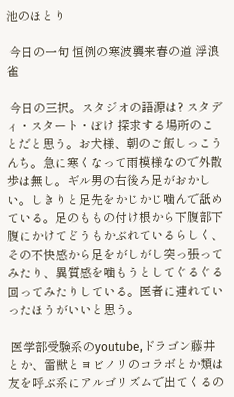池のほとり

 今日の一句 恒例の寒波襲来春の道 浮浪雀

 今日の三択。スタジオの語源は? スタディ・スタート・ぼけ 探求する場所のことだと思う。お犬様、朝のご飯しっこうんち。急に寒くなって雨模様なので外散歩は無し。ギル男の右後ろ足がおかしい。しきりと足先をかじかじ噛んで舐めている。足のももの付け根から下腹部下腹にかけてどうもかぶれているらしく、その不快感から足をがしがし突っ張ってみたり、異質感を噛もうとしてぐるぐる回ってみたりしている。医者に連れていったほうがいいと思う。

 医学部受験系のyoutube,ドラゴン藤井とか、雷獣とヨビノリのコラボとか類は友を呼ぶ系にアルゴリズムで出てくるの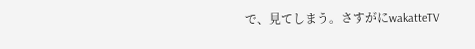で、見てしまう。さすがにwakatteTV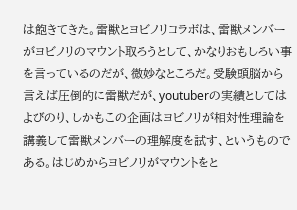は飽きてきた。雷獣とヨビノリコラボは、雷獣メンバーがヨビノリのマウント取ろうとして、かなりおもしろい事を言っているのだが、微妙なところだ。受験頭脳から言えば圧倒的に雷獣だが、youtuberの実績としてはよびのり、しかもこの企画はヨビノリが相対性理論を講義して雷獣メンバーの理解度を試す、というものである。はじめからヨビノリがマウントをと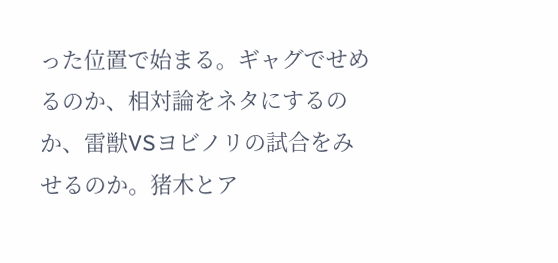った位置で始まる。ギャグでせめるのか、相対論をネタにするのか、雷獣VSヨビノリの試合をみせるのか。猪木とア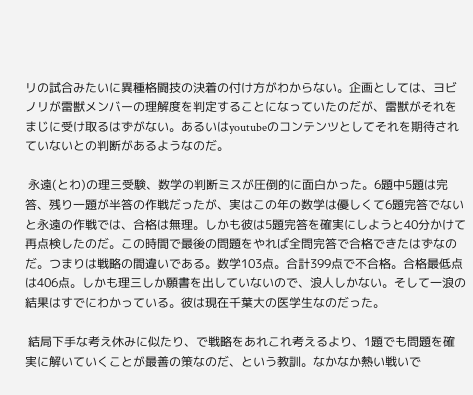リの試合みたいに異種格闘技の決着の付け方がわからない。企画としては、ヨビノリが雷獣メンバーの理解度を判定することになっていたのだが、雷獣がそれをまじに受け取るはずがない。あるいはyoutubeのコンテンツとしてそれを期待されていないとの判断があるようなのだ。

 永遠(とわ)の理三受験、数学の判断ミスが圧倒的に面白かった。6題中5題は完答、残り一題が半答の作戦だったが、実はこの年の数学は優しくて6題完答でないと永遠の作戦では、合格は無理。しかも彼は5題完答を確実にしようと40分かけて再点検したのだ。この時間で最後の問題をやれば全問完答で合格できたはずなのだ。つまりは戦略の間違いである。数学103点。合計399点で不合格。合格最低点は406点。しかも理三しか願書を出していないので、浪人しかない。そして一浪の結果はすでにわかっている。彼は現在千葉大の医学生なのだった。

 結局下手な考え休みに似たり、で戦略をあれこれ考えるより、1題でも問題を確実に解いていくことが最善の策なのだ、という教訓。なかなか熱い戦いで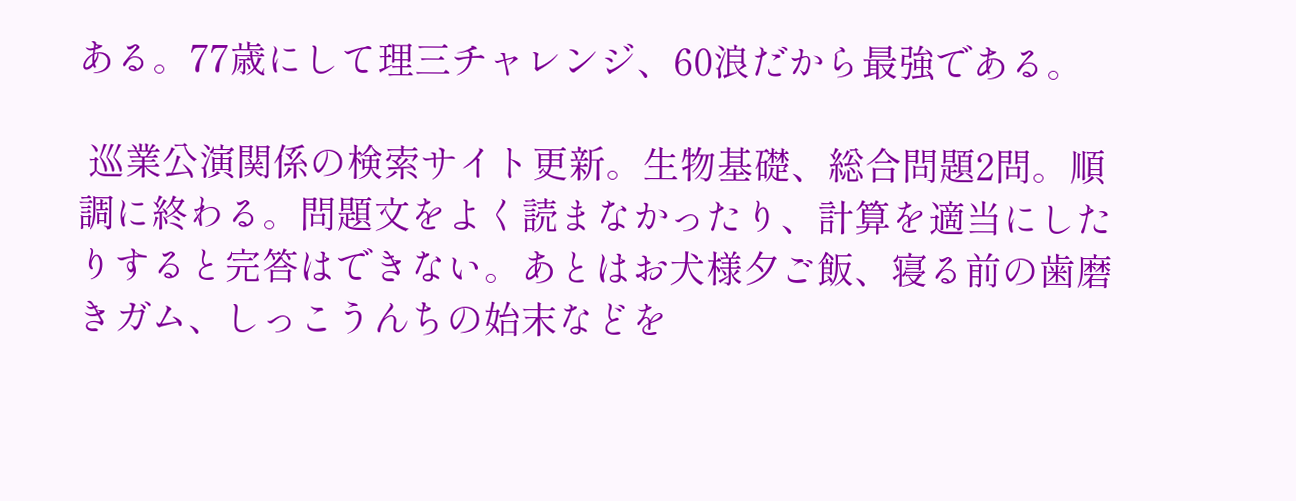ある。77歳にして理三チャレンジ、60浪だから最強である。

 巡業公演関係の検索サイト更新。生物基礎、総合問題2問。順調に終わる。問題文をよく読まなかったり、計算を適当にしたりすると完答はできない。あとはお犬様夕ご飯、寝る前の歯磨きガム、しっこうんちの始末などを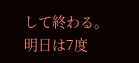して終わる。明日は7度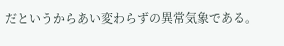だというからあい変わらずの異常気象である。